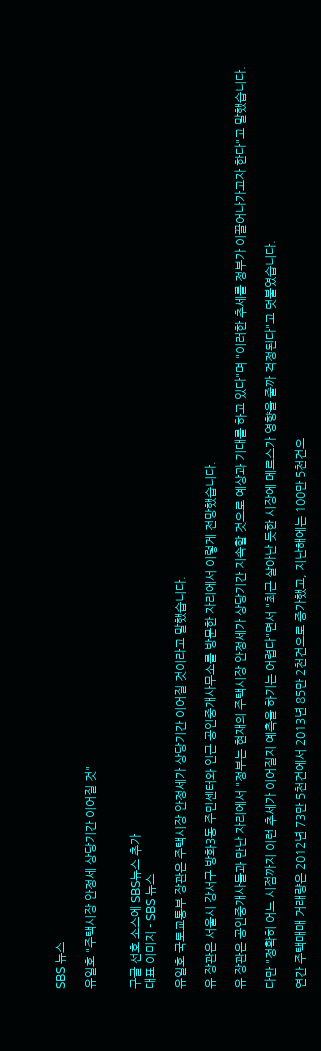SBS 뉴스

유일호 "주택시장 안정세 상당기간 이어질 것"


구글 선호 소스에 SBS뉴스 추가
대표 이미지 - SBS 뉴스

유일호 국토교통부 장관은 주택시장 안정세가 상당기간 이어질 것이라고 말했습니다.

유 장관은 서울시 강서구 방화3동 주민센터와 인근 공인중개사무소를 방문한 자리에서 이렇게 전망했습니다.

유 장관은 공인중개사들과 만난 자리에서 "정부는 현재의 주택시장 안정세가 상당기간 지속할 것으로 예상과 기대를 하고 있다"며 "이러한 추세를 정부가 이끌어나가고자 한다"고 말했습니다.

다만 "정확히 어느 시점까지 이런 추세가 이어질지 예측을 하기는 어렵다"면서 "최근 살아난 듯한 시장에 메르스가 영향을 줄까 걱정된다"고 덧붙였습니다.

연간 주택매매 거래량은 2012년 73만 5천건에서 2013년 85만 2천건으로 증가했고, 지난해에는 100만 5천건으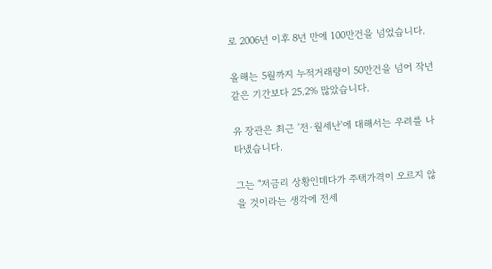로 2006년 이후 8년 만에 100만건을 넘었습니다.

올해는 5월까지 누적거래량이 50만건을 넘어 작년 같은 기간보다 25.2% 많았습니다.

유 장관은 최근 '전·월세난'에 대해서는 우려를 나타냈습니다.

그는 "저금리 상황인데다가 주택가격이 오르지 않을 것이라는 생각에 전세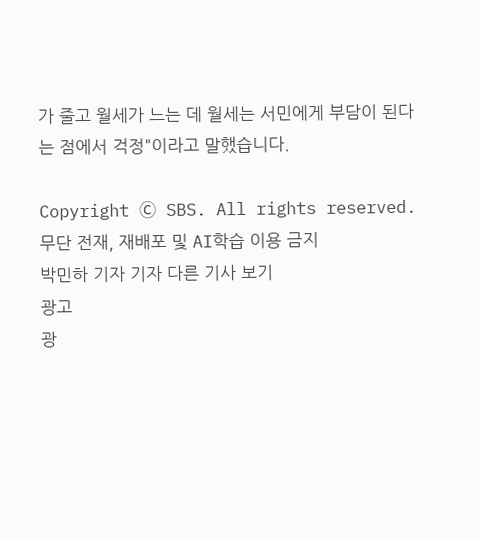가 줄고 월세가 느는 데 월세는 서민에게 부담이 된다는 점에서 걱정"이라고 말했습니다.

Copyright Ⓒ SBS. All rights reserved.
무단 전재, 재배포 및 AI학습 이용 금지
박민하 기자 기자 다른 기사 보기
광고
광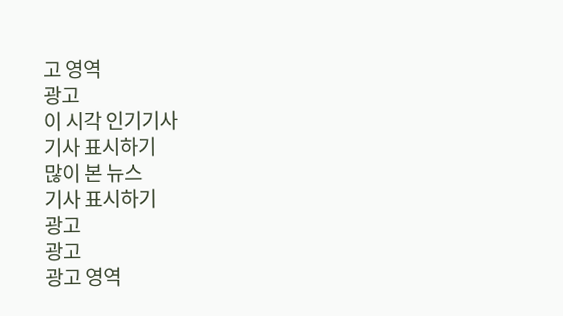고 영역
광고
이 시각 인기기사
기사 표시하기
많이 본 뉴스
기사 표시하기
광고
광고
광고 영역